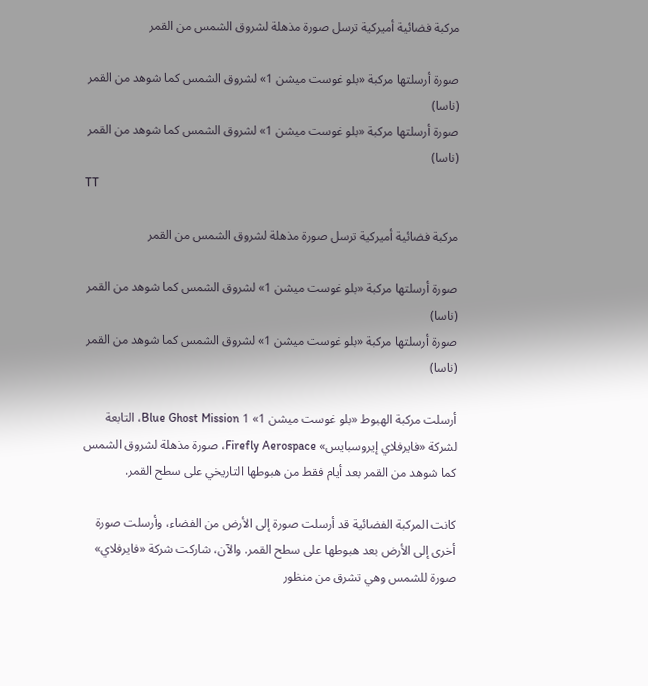مركبة فضائية أميركية ترسل صورة مذهلة لشروق الشمس من القمر

صورة أرسلتها مركبة «بلو غوست ميشن 1» لشروق الشمس كما شوهد من القمر (ناسا)
صورة أرسلتها مركبة «بلو غوست ميشن 1» لشروق الشمس كما شوهد من القمر (ناسا)
TT

مركبة فضائية أميركية ترسل صورة مذهلة لشروق الشمس من القمر

صورة أرسلتها مركبة «بلو غوست ميشن 1» لشروق الشمس كما شوهد من القمر (ناسا)
صورة أرسلتها مركبة «بلو غوست ميشن 1» لشروق الشمس كما شوهد من القمر (ناسا)

أرسلت مركبة الهبوط «بلو غوست ميشن 1» Blue Ghost Mission 1، التابعة لشركة «فايرفلاي إيروسبايس» Firefly Aerospace، صورة مذهلة لشروق الشمس كما شوهد من القمر بعد أيام فقط من هبوطها التاريخي على سطح القمر.

كانت المركبة الفضائية قد أرسلت صورة إلى الأرض من الفضاء، وأرسلت صورة أخرى إلى الأرض بعد هبوطها على سطح القمر. والآن، شاركت شركة «فايرفلاي» صورة للشمس وهي تشرق من منظور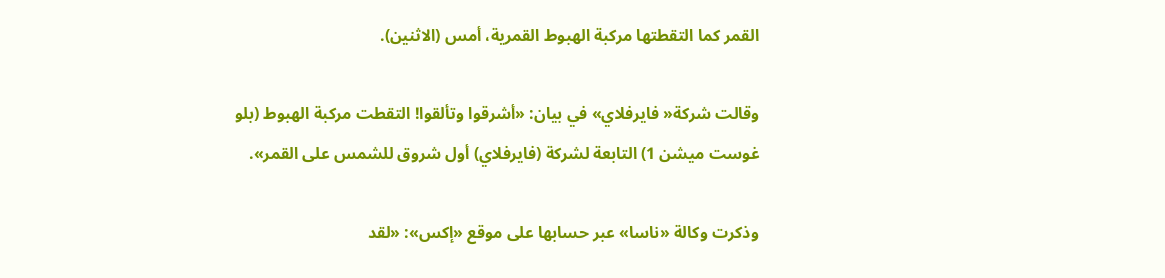القمر كما التقطتها مركبة الهبوط القمرية، أمس (الاثنين).

وقالت شركة« فايرفلاي» في بيان: «أشرقوا وتألقوا! التقطت مركبة الهبوط (بلو غوست ميشن 1) التابعة لشركة (فايرفلاي) أول شروق للشمس على القمر».

وذكرت وكالة «ناسا» عبر حسابها على موقع «إكس»: «لقد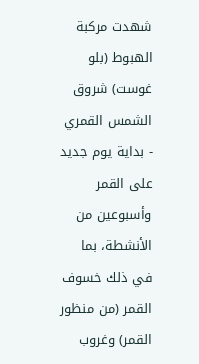شهدت مركبة الهبوط (بلو غوست) شروق الشمس القمري - بداية يوم جديد على القمر وأسبوعين من الأنشطة، بما في ذلك خسوف القمر (من منظور القمر) وغروب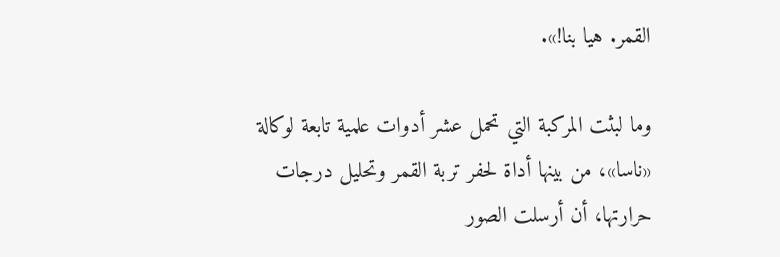القمر. هيا بنا!».

وما لبثت المركبة التي تحمل عشر أدوات علمية تابعة لوكالة «ناسا»، من بينها أداة لحفر تربة القمر وتحليل درجات حرارتها، أن أرسلت الصور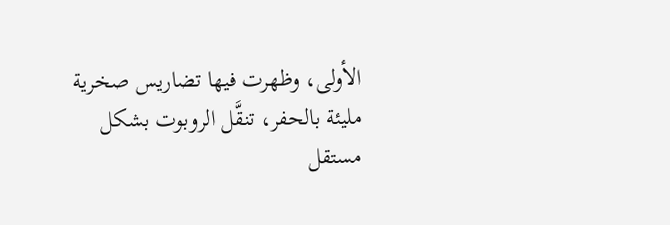الأولى، وظهرت فيها تضاريس صخرية مليئة بالحفر، تنقَّل الروبوت بشكل مستقل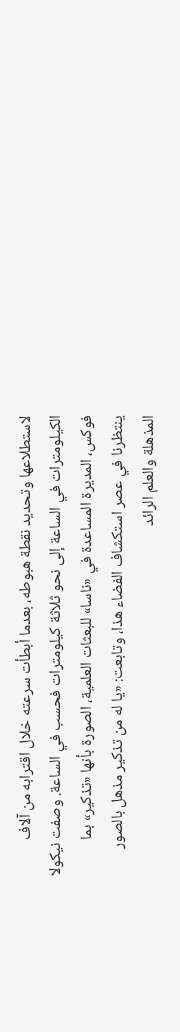لاستطلاعها وتحديد نقطة هبوطه، بعدما أبطأت سرعته خلال اقترابه من آلاف الكيلومترات في الساعة إلى نحو ثلاثة كيلومترات فحسب في الساعة. وصفت نيكولا فوكس، المديرة المساعدة في «ناسا» للبعثات العلمية، الصورة بأنها «تذكير» بما ينتظرنا في عصر استكشاف الفضاء هذا، وتابعت: «يا له من تذكير مذهل بالصور المذهلة والعلم الرائد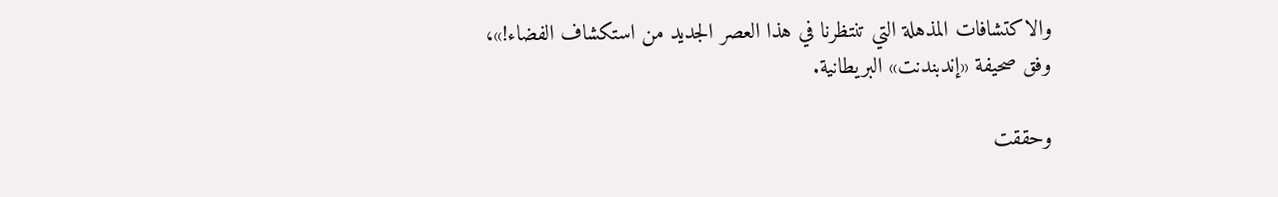والاكتشافات المذهلة التي تنتظرنا في هذا العصر الجديد من استكشاف الفضاء!»، وفق صحيفة «إندبندنت» البريطانية.

وحققت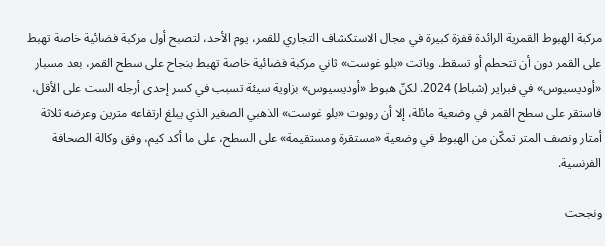مركبة الهبوط القمرية الرائدة قفزة كبيرة في مجال الاستكشاف التجاري للقمر، يوم الأحد، لتصبح أول مركبة فضائية خاصة تهبط على القمر دون أن تتحطم أو تسقط. وباتت «بلو غوست» ثاني مركبة فضائية خاصة تهبط بنجاح على سطح القمر، بعد مسبار «أوديسيوس» في فبراير (شباط) 2024. لكنّ هبوط «أوديسيوس» بزاوية سيئة تسبب في كسر إحدى أرجله الست على الأقل، فاستقر على سطح القمر في وضعية مائلة، إلا أن روبوت «بلو غوست» الذهبي الصغير الذي يبلغ ارتفاعه مترين وعرضه ثلاثة أمتار ونصف المتر تمكّن من الهبوط في وضعية «مستقرة ومستقيمة» على السطح، على ما أكد كيم، وفق وكالة الصحافة الفرنسية.

ونجحت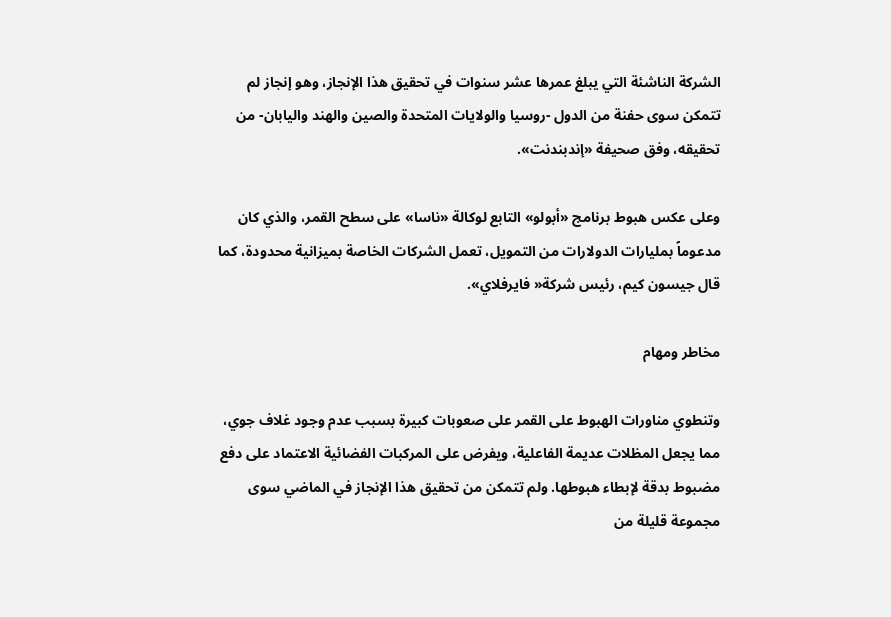الشركة الناشئة التي يبلغ عمرها عشر سنوات في تحقيق هذا الإنجاز، وهو إنجاز لم تتمكن سوى حفنة من الدول -روسيا والولايات المتحدة والصين والهند واليابان- من تحقيقه، وفق صحيفة «إندبندنت».

وعلى عكس هبوط برنامج «أبولو» التابع لوكالة «ناسا» على سطح القمر، والذي كان مدعوماً بمليارات الدولارات من التمويل، تعمل الشركات الخاصة بميزانية محدودة، كما قال جيسون كيم، رئيس شركة« فايرفلاي».

مخاطر ومهام

وتنطوي مناورات الهبوط على القمر على صعوبات كبيرة بسبب عدم وجود غلاف جوي، مما يجعل المظلات عديمة الفاعلية، ويفرض على المركبات الفضائية الاعتماد على دفع مضبوط بدقة لإبطاء هبوطها. ولم تتمكن من تحقيق هذا الإنجاز في الماضي سوى مجموعة قليلة من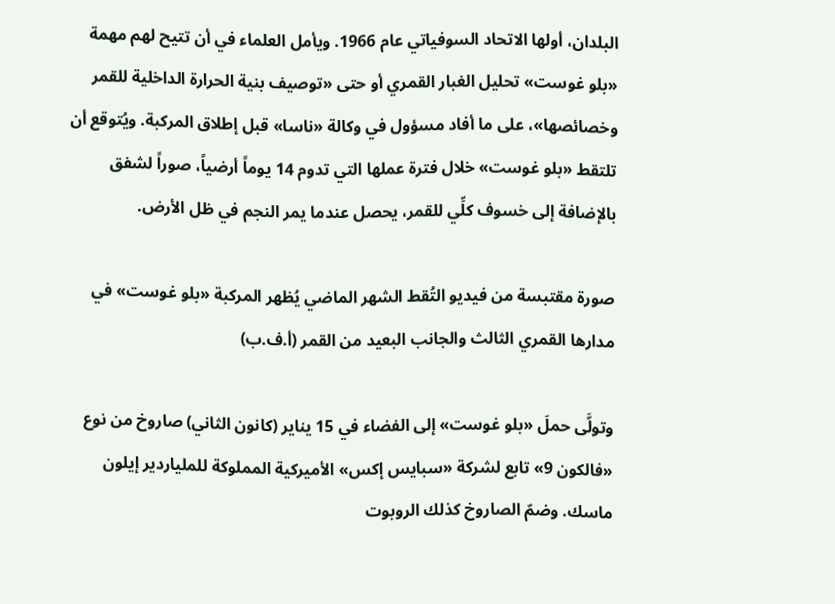البلدان، أولها الاتحاد السوفياتي عام 1966. ويأمل العلماء في أن تتيح لهم مهمة «بلو غوست» تحليل الغبار القمري أو حتى «توصيف بنية الحرارة الداخلية للقمر وخصائصها»، على ما أفاد مسؤول في وكالة «ناسا» قبل إطلاق المركبة. ويُتوقع أن تلتقط «بلو غوست» خلال فترة عملها التي تدوم 14 يوماً أرضياً، صوراً لشفق بالإضافة إلى خسوف كلِّي للقمر، يحصل عندما يمر النجم في ظل الأرض.

صورة مقتبسة من فيديو التُقط الشهر الماضي يُظهر المركبة «بلو غوست» في مدارها القمري الثالث والجانب البعيد من القمر (أ.ف.ب)

وتولَّى حملَ «بلو غوست» إلى الفضاء في 15 يناير (كانون الثاني) صاروخ من نوع «فالكون 9» تابع لشركة «سبايس إكس» الأميركية المملوكة للملياردير إيلون ماسك. وضمّ الصاروخ كذلك الروبوت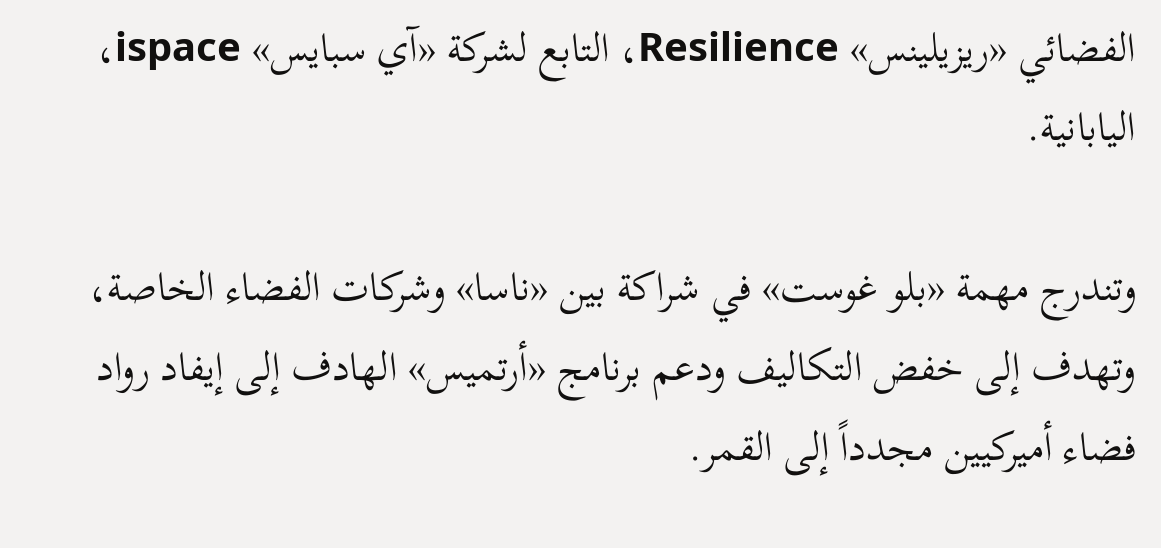الفضائي «ريزيلينس» Resilience، التابع لشركة «آي سبايس» ispace، اليابانية.

وتندرج مهمة «بلو غوست» في شراكة بين «ناسا» وشركات الفضاء الخاصة، وتهدف إلى خفض التكاليف ودعم برنامج «أرتميس» الهادف إلى إيفاد رواد فضاء أميركيين مجدداً إلى القمر.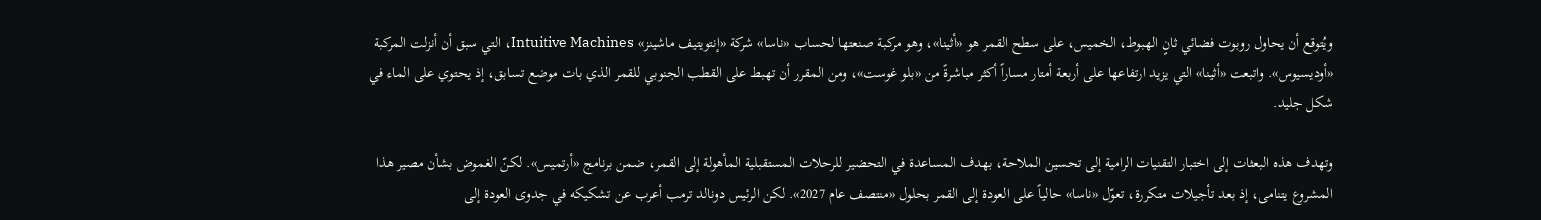ويُتوقع أن يحاول روبوت فضائي ثانٍ الهبوط، الخميس، على سطح القمر هو «أثينا»، وهو مركبة صنعتها لحساب «ناسا» شركة «إنتويتيف ماشينز» Intuitive Machines، التي سبق أن أنزلت المركبة «أوديسيوس». واتبعت «أثينا» التي يزيد ارتفاعها على أربعة أمتار مساراً أكثر مباشرةً من «بلو غوست»، ومن المقرر أن تهبط على القطب الجنوبي للقمر الذي بات موضع تسابق، إذ يحتوي على الماء في شكل جليد.

وتهدف هذه البعثات إلى اختبار التقنيات الرامية إلى تحسين الملاحة، بهدف المساعدة في التحضير للرحلات المستقبلية المأهولة إلى القمر، ضمن برنامج «أرتميس». لكنّ الغموض بشأن مصير هذا المشروع يتنامى، إذ بعد تأجيلات متكررة، تعوّل «ناسا» حالياً على العودة إلى القمر بحلول «منتصف عام 2027». لكن الرئيس دونالد ترمب أعرب عن تشكيكه في جدوى العودة إلى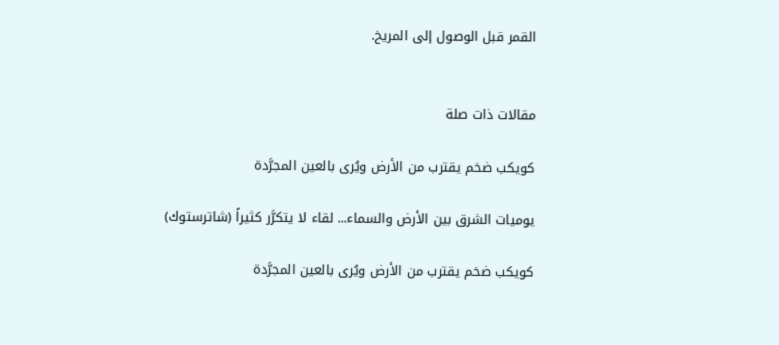القمر قبل الوصول إلى المريخ.


مقالات ذات صلة

كويكب ضخم يقترب من الأرض ويُرى بالعين المجرَّدة

يوميات الشرق بين الأرض والسماء... لقاء لا يتكرَّر كثيراً (شاترستوك)

كويكب ضخم يقترب من الأرض ويُرى بالعين المجرَّدة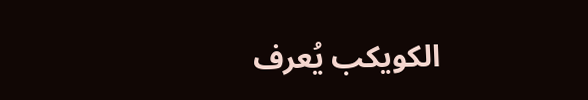الكويكب يُعرف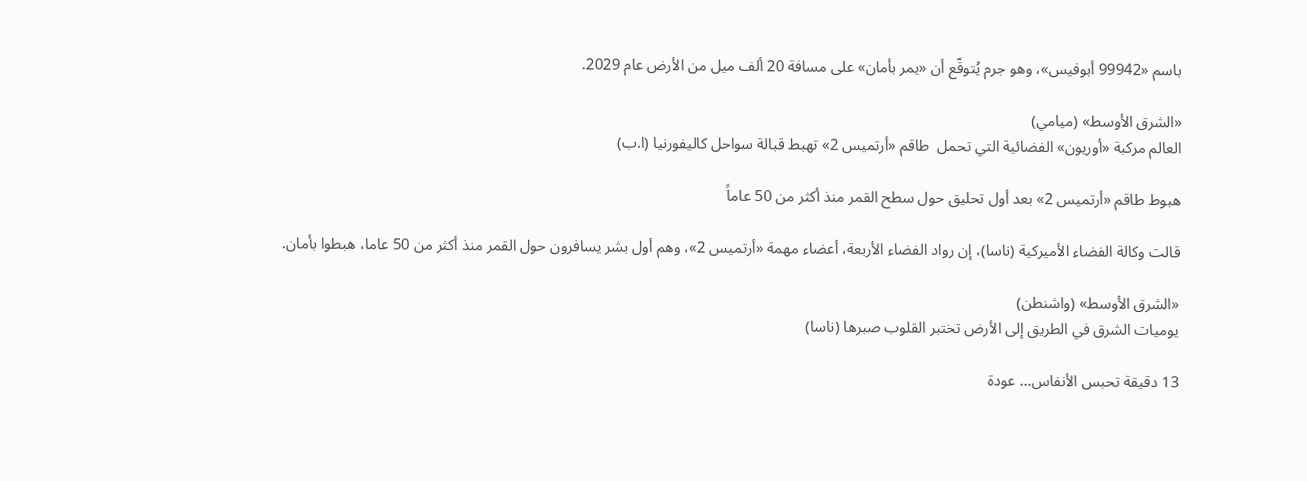باسم «99942 أبوفيس»، وهو جرم يُتوقّع أن «يمر بأمان» على مسافة 20 ألف ميل من الأرض عام 2029.

«الشرق الأوسط» (ميامي)
العالم مركبة «أوريون» الفضائية التي تحمل  طاقم «أرتميس 2» تهبط قبالة سواحل كاليفورنيا (ا.ب)

هبوط طاقم «أرتميس 2» بعد أول تحليق حول سطح القمر منذ أكثر من 50 عاماً

قالت وكالة الفضاء الأميركية (ناسا)، إن رواد الفضاء الأربعة، أعضاء مهمة «أرتميس 2»، وهم أول بشر يسافرون حول القمر منذ أكثر من 50 عاما، هبطوا بأمان.

«الشرق الأوسط» (واشنطن)
يوميات الشرق في الطريق إلى الأرض تختبر القلوب صبرها (ناسا)

13 دقيقة تحبس الأنفاس... عودة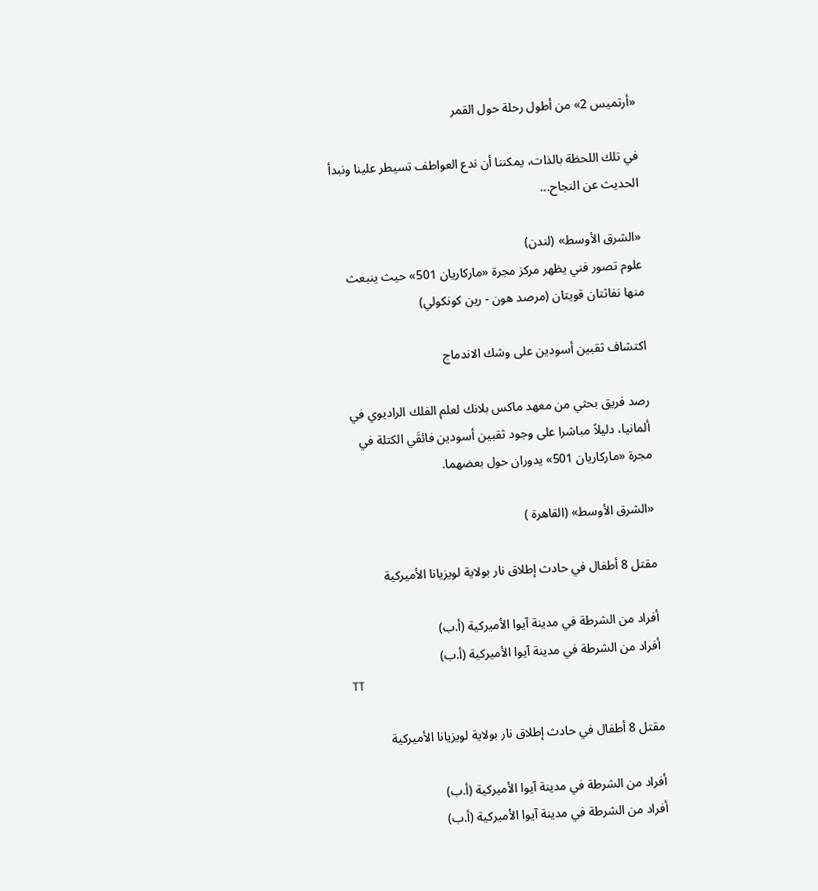«أرتميس 2» من أطول رحلة حول القمر

في تلك اللحظة بالذات، يمكننا أن ندع العواطف تسيطر علينا ونبدأ الحديث عن النجاح...

«الشرق الأوسط» (لندن)
علوم تصور فني يظهر مركز مجرة «ماركاريان 501» حيث ينبعث منها نفاثتان قويتان (مرصد هون - رين كونكولي)

اكتشاف ثقبين أسودين على وشك الاندماج

رصد فريق بحثي من معهد ماكس بلانك لعلم الفلك الراديوي في ألمانيا، دليلاً مباشرا على وجود ثقبين أسودين فائقَي الكتلة في مجرة «ماركاريان 501» يدوران حول بعضهما.

«الشرق الأوسط» (القاهرة )

مقتل 8 أطفال في حادث إطلاق نار بولاية لويزيانا الأميركية

أفراد من الشرطة في مدينة آيوا الأميركية (أ.ب)
أفراد من الشرطة في مدينة آيوا الأميركية (أ.ب)
TT

مقتل 8 أطفال في حادث إطلاق نار بولاية لويزيانا الأميركية

أفراد من الشرطة في مدينة آيوا الأميركية (أ.ب)
أفراد من الشرطة في مدينة آيوا الأميركية (أ.ب)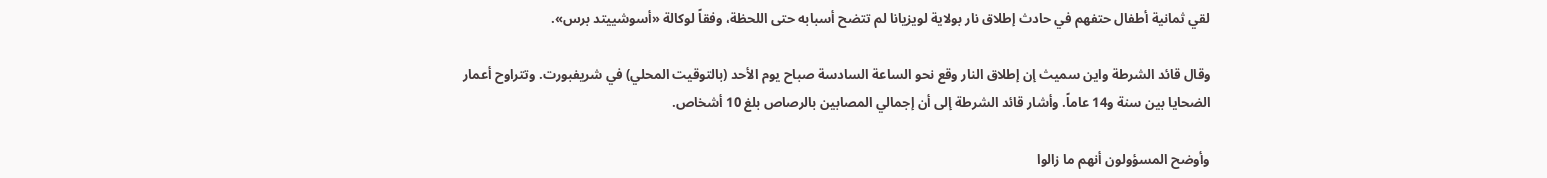لقي ثمانية أطفال حتفهم في حادث إطلاق نار بولاية لويزيانا لم تتضح أسبابه حتى اللحظة، وفقاً لوكالة «أسوشييتد برس».

وقال قائد الشرطة واين سميث إن إطلاق النار وقع نحو الساعة السادسة صباح يوم الأحد (بالتوقيت المحلي) في شريفبورت. وتتراوح أعمار الضحايا بين سنة و14 عاماً. وأشار قائد الشرطة إلى أن إجمالي المصابين بالرصاص بلغ 10 أشخاص.

وأوضح المسؤولون أنهم ما زالوا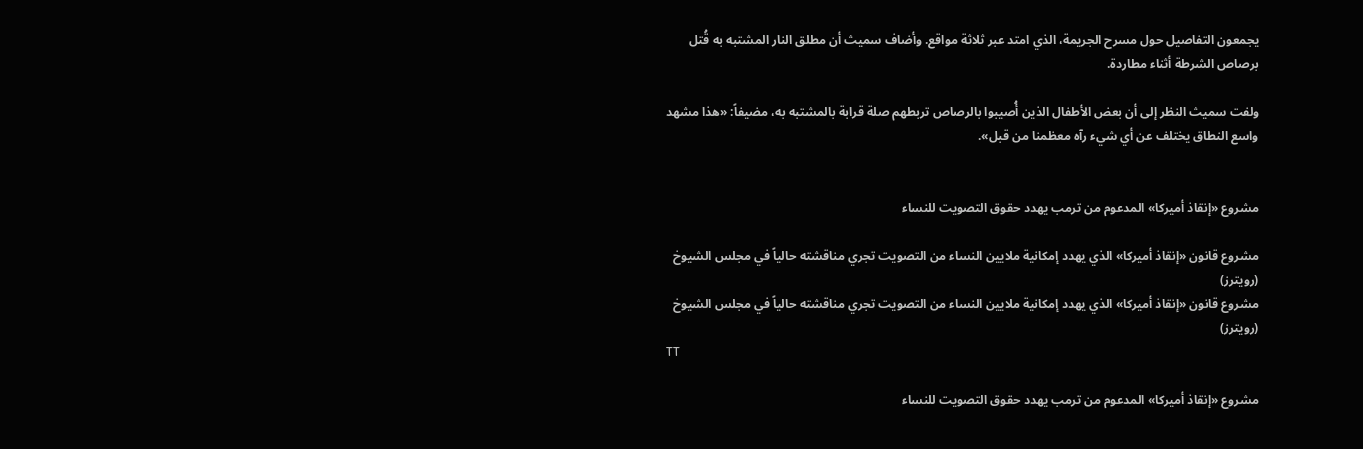يجمعون التفاصيل حول مسرح الجريمة، الذي امتد عبر ثلاثة مواقع. وأضاف سميث أن مطلق النار المشتبه به قُتل برصاص الشرطة أثناء مطاردة.

ولفت سميث النظر إلى أن بعض الأطفال الذين أُصيبوا بالرصاص تربطهم صلة قرابة بالمشتبه به، مضيفاً: «هذا مشهد واسع النطاق يختلف عن أي شيء رآه معظمنا من قبل».


مشروع «إنقاذ أميركا» المدعوم من ترمب يهدد حقوق التصويت للنساء

مشروع قانون «إنقاذ أميركا» الذي يهدد إمكانية ملايين النساء من التصويت تجري مناقشته حالياً في مجلس الشيوخ (رويترز)
مشروع قانون «إنقاذ أميركا» الذي يهدد إمكانية ملايين النساء من التصويت تجري مناقشته حالياً في مجلس الشيوخ (رويترز)
TT

مشروع «إنقاذ أميركا» المدعوم من ترمب يهدد حقوق التصويت للنساء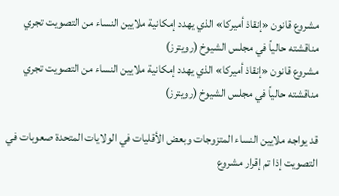مشروع قانون «إنقاذ أميركا» الذي يهدد إمكانية ملايين النساء من التصويت تجري مناقشته حالياً في مجلس الشيوخ (رويترز)
مشروع قانون «إنقاذ أميركا» الذي يهدد إمكانية ملايين النساء من التصويت تجري مناقشته حالياً في مجلس الشيوخ (رويترز)

قد يواجه ملايين النساء المتزوجات وبعض الأقليات في الولايات المتحدة صعوبات في التصويت إذا تم إقرار مشروع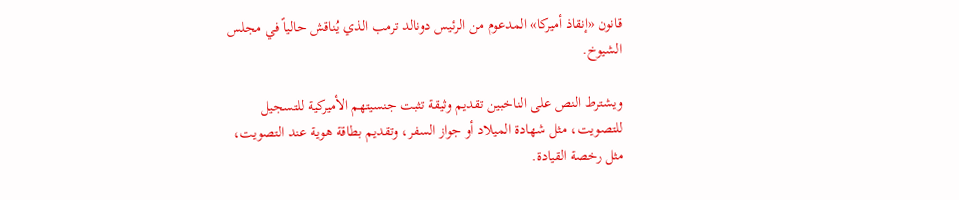قانون «إنقاذ أميركا» المدعوم من الرئيس دونالد ترمب الذي يُناقش حالياً في مجلس الشيوخ.

ويشترط النص على الناخبين تقديم وثيقة تثبت جنسيتهم الأميركية للتسجيل للتصويت، مثل شهادة الميلاد أو جواز السفر، وتقديم بطاقة هوية عند التصويت، مثل رخصة القيادة.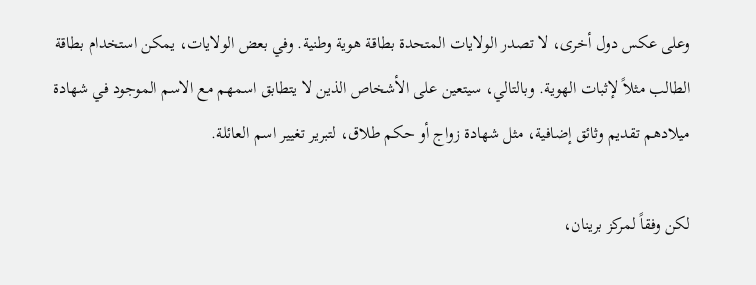وعلى عكس دول أخرى، لا تصدر الولايات المتحدة بطاقة هوية وطنية. وفي بعض الولايات، يمكن استخدام بطاقة الطالب مثلاً لإثبات الهوية. وبالتالي، سيتعين على الأشخاص الذين لا يتطابق اسمهم مع الاسم الموجود في شهادة ميلادهم تقديم وثائق إضافية، مثل شهادة زواج أو حكم طلاق، لتبرير تغيير اسم العائلة.

لكن وفقاً لمركز برينان،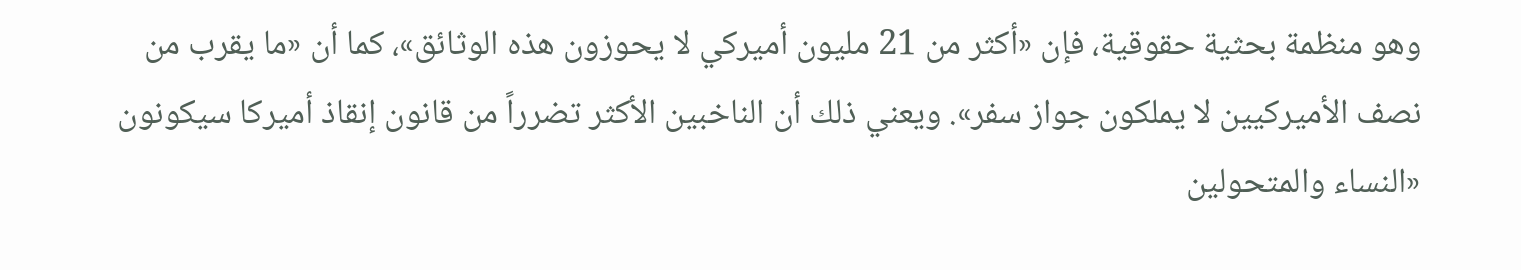وهو منظمة بحثية حقوقية، فإن «أكثر من 21 مليون أميركي لا يحوزون هذه الوثائق»، كما أن «ما يقرب من نصف الأميركيين لا يملكون جواز سفر». ويعني ذلك أن الناخبين الأكثر تضرراً من قانون إنقاذ أميركا سيكونون «النساء والمتحولين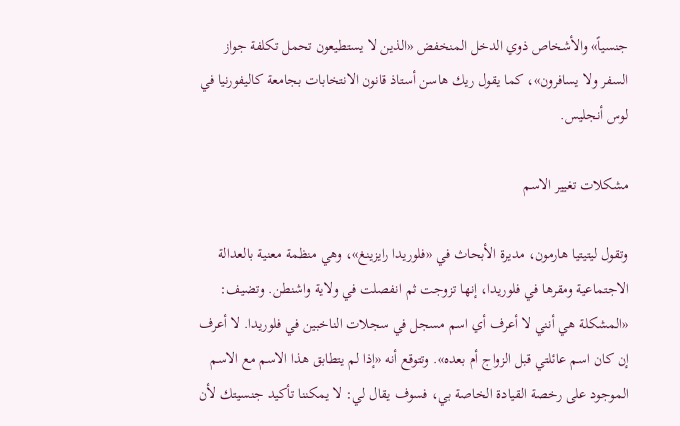جنسياً» والأشخاص ذوي الدخل المنخفض «الذين لا يستطيعون تحمل تكلفة جواز السفر ولا يسافرون»، كما يقول ريك هاسن أستاذ قانون الانتخابات بجامعة كاليفورنيا في لوس أنجليس.

مشكلات تغيير الاسم

وتقول ليتيتيا هارمون، مديرة الأبحاث في «فلوريدا رايزينغ»، وهي منظمة معنية بالعدالة الاجتماعية ومقرها في فلوريدا، إنها تزوجت ثم انفصلت في ولاية واشنطن. وتضيف: «المشكلة هي أنني لا أعرف أي اسم مسجل في سجلات الناخبين في فلوريدا. لا أعرف إن كان اسم عائلتي قبل الزواج أم بعده». وتتوقع أنه «إذا لم يتطابق هذا الاسم مع الاسم الموجود على رخصة القيادة الخاصة بي، فسوف يقال لي: لا يمكننا تأكيد جنسيتك لأن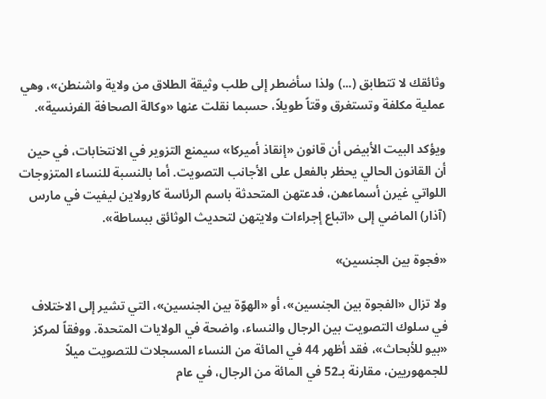وثائقك لا تتطابق (...) ولذا سأضطر إلى طلب وثيقة الطلاق من ولاية واشنطن»، وهي عملية مكلفة وتستغرق وقتاً طويلاً، حسبما نقلت عنها «وكالة الصحافة الفرنسية».

ويؤكد البيت الأبيض أن قانون «إنقاذ أميركا» سيمنع التزوير في الانتخابات، في حين أن القانون الحالي يحظر بالفعل على الأجانب التصويت. أما بالنسبة للنساء المتزوجات اللواتي غيرن أسماءهن، فدعتهن المتحدثة باسم الرئاسة كارولاين ليفيت في مارس (آذار) الماضي إلى «اتباع إجراءات ولايتهن لتحديث الوثائق ببساطة».

«فجوة بين الجنسين»

ولا تزال «الفجوة بين الجنسين»، أو «الهوّة بين الجنسين»، التي تشير إلى الاختلاف في سلوك التصويت بين الرجال والنساء، واضحة في الولايات المتحدة. ووفقاً لمركز «بيو للأبحاث»، فقد أظهر 44 في المائة من النساء المسجلات للتصويت ميلاً للجمهوريين، مقارنة بـ52 في المائة من الرجال، في عام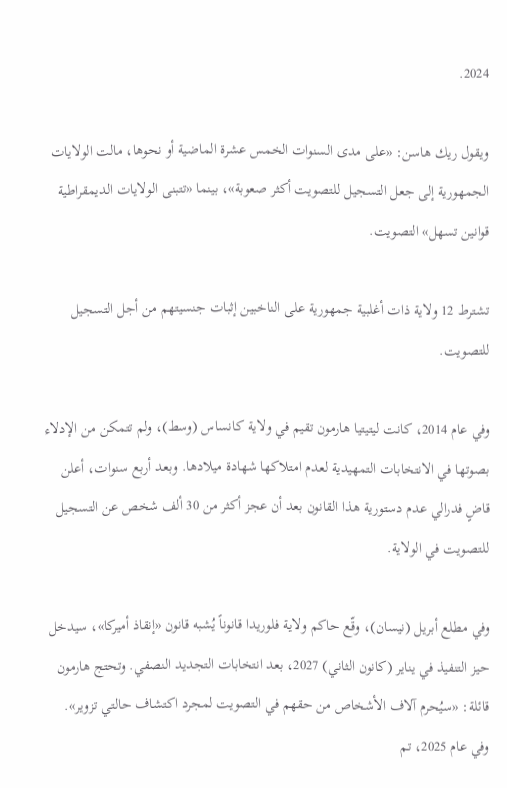2024.

ويقول ريك هاسن: «على مدى السنوات الخمس عشرة الماضية أو نحوها، مالت الولايات الجمهورية إلى جعل التسجيل للتصويت أكثر صعوبة»، بينما «تتبنى الولايات الديمقراطية قوانين تسهل» التصويت.

تشترط 12 ولاية ذات أغلبية جمهورية على الناخبين إثبات جنسيتهم من أجل التسجيل للتصويت.

وفي عام 2014، كانت ليتيتيا هارمون تقيم في ولاية كانساس (وسط)، ولم تتمكن من الإدلاء بصوتها في الانتخابات التمهيدية لعدم امتلاكها شهادة ميلادها. وبعد أربع سنوات، أعلن قاضٍ فدرالي عدم دستورية هذا القانون بعد أن عجز أكثر من 30 ألف شخص عن التسجيل للتصويت في الولاية.

وفي مطلع أبريل (نيسان)، وقّع حاكم ولاية فلوريدا قانوناً يُشبه قانون «إنقاذ أميركا»، سيدخل حيز التنفيذ في يناير (كانون الثاني) 2027، بعد انتخابات التجديد النصفي. وتحتج هارمون قائلة: «سيُحرم آلاف الأشخاص من حقهم في التصويت لمجرد اكتشاف حالتي تزوير». وفي عام 2025، تم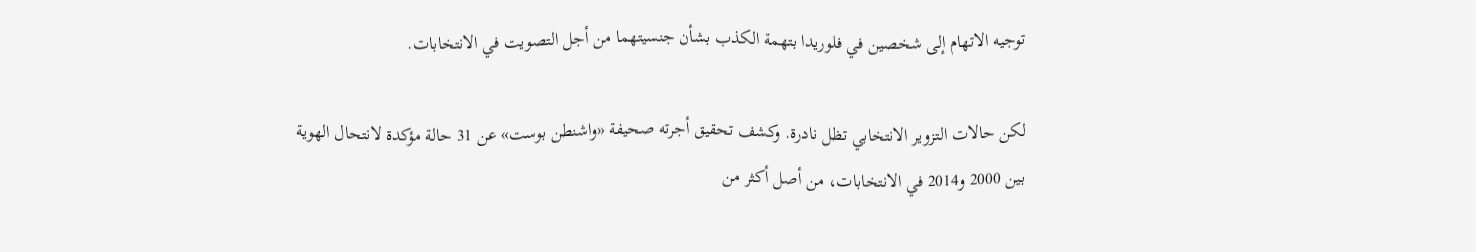توجيه الاتهام إلى شخصين في فلوريدا بتهمة الكذب بشأن جنسيتهما من أجل التصويت في الانتخابات.

لكن حالات التزوير الانتخابي تظل نادرة. وكشف تحقيق أجرته صحيفة «واشنطن بوست» عن 31 حالة مؤكدة لانتحال الهوية بين 2000 و2014 في الانتخابات، من أصل أكثر من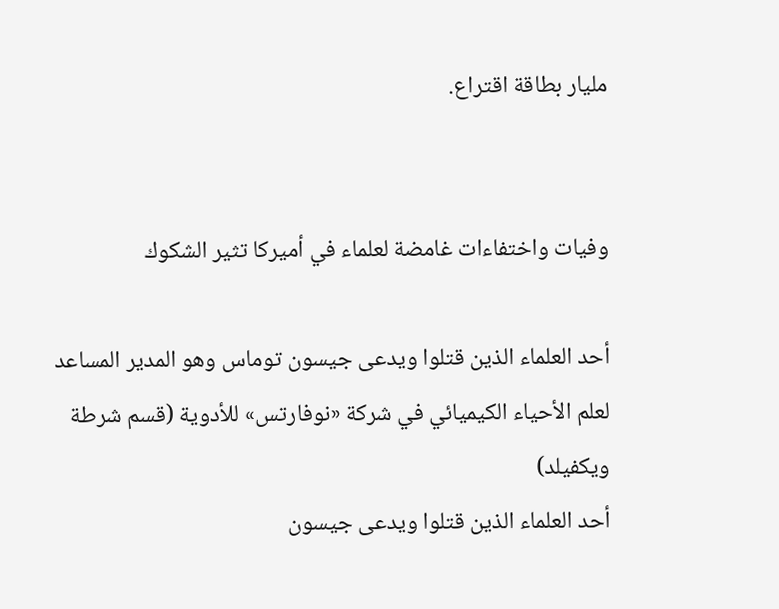مليار بطاقة اقتراع.


وفيات واختفاءات غامضة لعلماء في أميركا تثير الشكوك

أحد العلماء الذين قتلوا ويدعى جيسون توماس وهو المدير المساعد لعلم الأحياء الكيميائي في شركة «نوفارتس» للأدوية (قسم شرطة ويكفيلد)
أحد العلماء الذين قتلوا ويدعى جيسون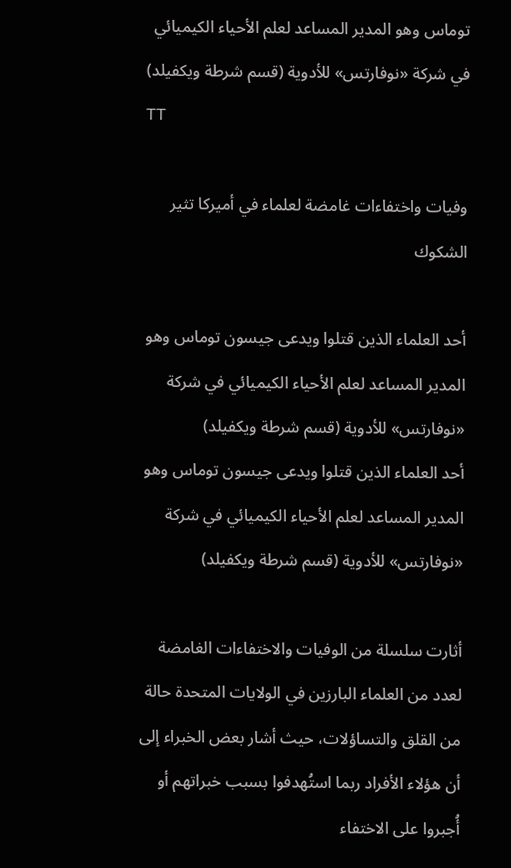توماس وهو المدير المساعد لعلم الأحياء الكيميائي في شركة «نوفارتس» للأدوية (قسم شرطة ويكفيلد)
TT

وفيات واختفاءات غامضة لعلماء في أميركا تثير الشكوك

أحد العلماء الذين قتلوا ويدعى جيسون توماس وهو المدير المساعد لعلم الأحياء الكيميائي في شركة «نوفارتس» للأدوية (قسم شرطة ويكفيلد)
أحد العلماء الذين قتلوا ويدعى جيسون توماس وهو المدير المساعد لعلم الأحياء الكيميائي في شركة «نوفارتس» للأدوية (قسم شرطة ويكفيلد)

أثارت سلسلة من الوفيات والاختفاءات الغامضة لعدد من العلماء البارزين في الولايات المتحدة حالة من القلق والتساؤلات، حيث أشار بعض الخبراء إلى أن هؤلاء الأفراد ربما استُهدفوا بسبب خبراتهم أو أُجبروا على الاختفاء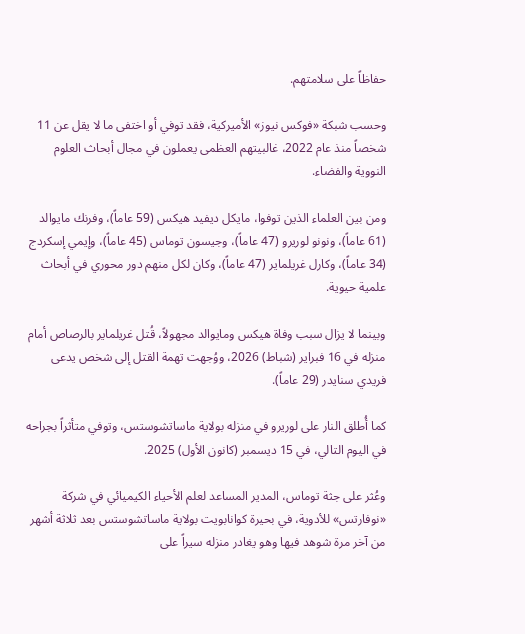حفاظاً على سلامتهم.

وحسب شبكة «فوكس نيوز» الأميركية، فقد توفي أو اختفى ما لا يقل عن 11 شخصاً منذ عام 2022، غالبيتهم العظمى يعملون في مجال أبحاث العلوم النووية والفضاء.

ومن بين العلماء الذين توفوا، مايكل ديفيد هيكس (59 عاماً)، وفرنك مايوالد (61 عاماً)، ونونو لوريرو (47 عاماً)، وجيسون توماس (45 عاماً)، وإيمي إسكردج (34 عاماً)، وكارل غريلماير (47 عاماً)، وكان لكل منهم دور محوري في أبحاث علمية حيوية.

وبينما لا يزال سبب وفاة هيكس ومايوالد مجهولاً، قُتل غريلماير بالرصاص أمام منزله في 16 فبراير (شباط) 2026، ووُجهت تهمة القتل إلى شخص يدعى فريدي سنايدر (29 عاماً).

كما أُطلق النار على لوريرو في منزله بولاية ماساتشوستس، وتوفي متأثراً بجراحه في اليوم التالي، في 15 ديسمبر (كانون الأول) 2025.

وعُثر على جثة توماس، المدير المساعد لعلم الأحياء الكيميائي في شركة «نوفارتس» للأدوية، في بحيرة كوانابويت بولاية ماساتشوستس بعد ثلاثة أشهر من آخر مرة شوهد فيها وهو يغادر منزله سيراً على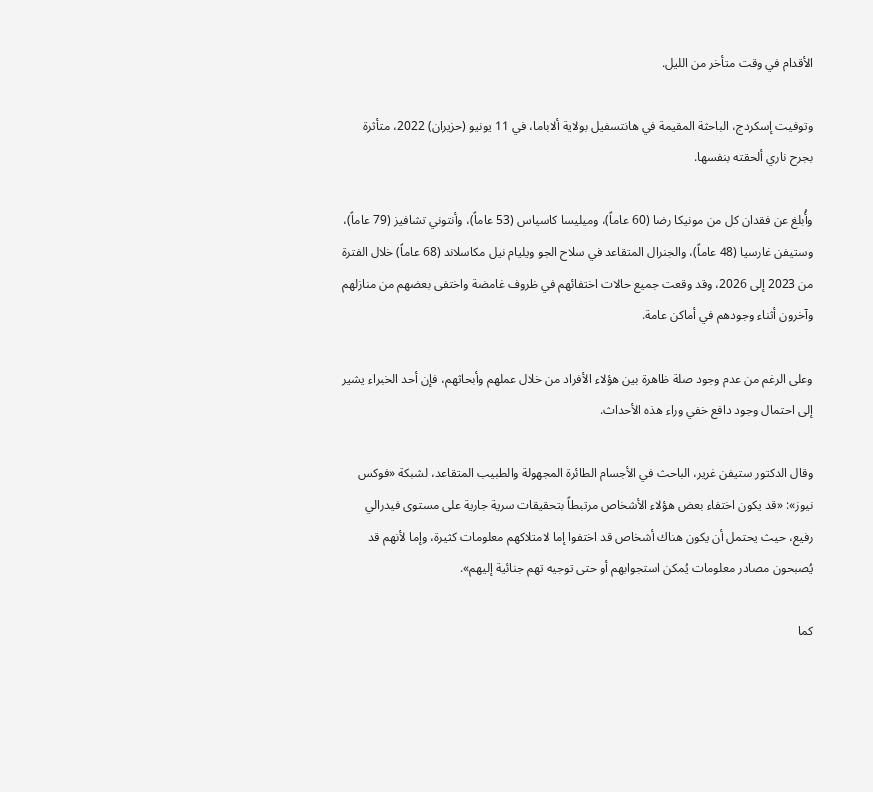الأقدام في وقت متأخر من الليل.

وتوفيت إسكردج، الباحثة المقيمة في هانتسفيل بولاية ألاباما، في 11 يونيو (حزيران) 2022، متأثرة بجرح ناري ألحقته بنفسها.

وأُبلغ عن فقدان كل من مونيكا رضا (60 عاماً)، وميليسا كاسياس (53 عاماً)، وأنتوني تشافيز (79 عاماً)، وستيفن غارسيا (48 عاماً)، والجنرال المتقاعد في سلاح الجو ويليام نيل مكاسلاند (68 عاماً) خلال الفترة من 2023 إلى 2026، وقد وقعت جميع حالات اختفائهم في ظروف غامضة واختفى بعضهم من منازلهم وآخرون أثناء وجودهم في أماكن عامة.

وعلى الرغم من عدم وجود صلة ظاهرة بين هؤلاء الأفراد من خلال عملهم وأبحاثهم، فإن أحد الخبراء يشير إلى احتمال وجود دافع خفي وراء هذه الأحداث.

وقال الدكتور ستيفن غرير، الباحث في الأجسام الطائرة المجهولة والطبيب المتقاعد، لشبكة «فوكس نيوز»: «قد يكون اختفاء بعض هؤلاء الأشخاص مرتبطاً بتحقيقات سرية جارية على مستوى فيدرالي رفيع، حيث يحتمل أن يكون هناك أشخاص قد اختفوا إما لامتلاكهم معلومات كثيرة، وإما لأنهم قد يُصبحون مصادر معلومات يُمكن استجوابهم أو حتى توجيه تهم جنائية إليهم».

كما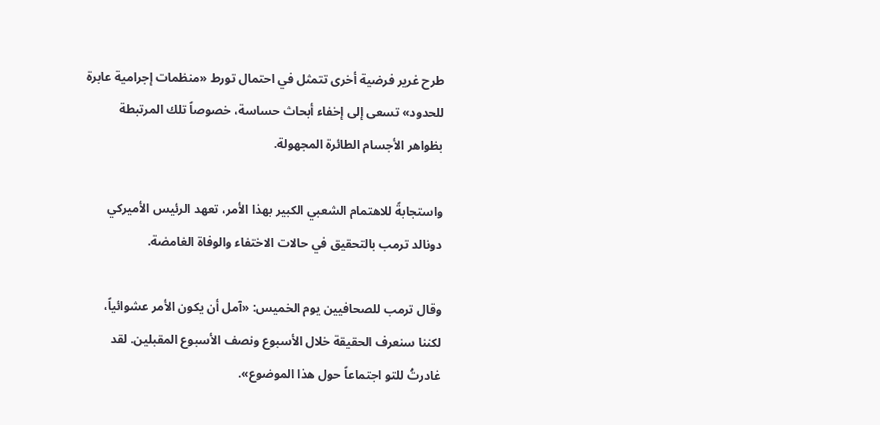طرح غرير فرضية أخرى تتمثل في احتمال تورط «منظمات إجرامية عابرة للحدود» تسعى إلى إخفاء أبحاث حساسة، خصوصاً تلك المرتبطة بظواهر الأجسام الطائرة المجهولة.

واستجابةً للاهتمام الشعبي الكبير بهذا الأمر، تعهد الرئيس الأميركي دونالد ترمب بالتحقيق في حالات الاختفاء والوفاة الغامضة.

وقال ترمب للصحافيين يوم الخميس: «آمل أن يكون الأمر عشوائياً، لكننا سنعرف الحقيقة خلال الأسبوع ونصف الأسبوع المقبلين. لقد غادرتُ للتو اجتماعاً حول هذا الموضوع».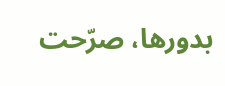بدورها، صرّحت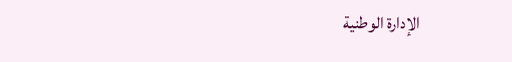الإدارة الوطنية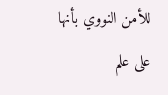للأمن النووي بأنها على علم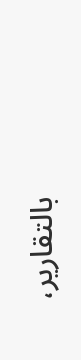بالتقارير،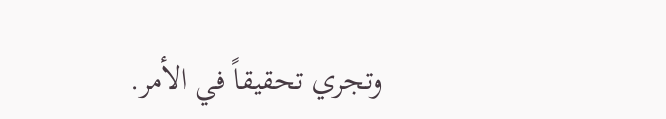وتجري تحقيقاً في الأمر.